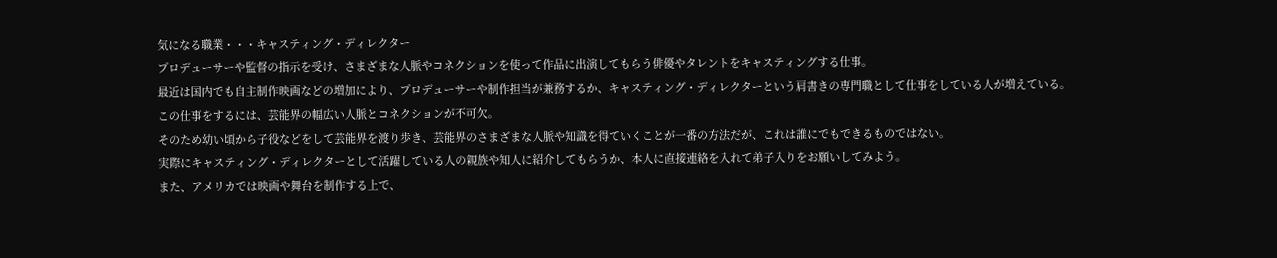気になる職業・・・キャスティング・ディレクター
プロデューサーや監督の指示を受け、さまざまな人脈やコネクションを使って作品に出演してもらう俳優やタレントをキャスティングする仕事。
最近は国内でも自主制作映画などの増加により、プロデューサーや制作担当が兼務するか、キャスティング・ディレクターという肩書きの専門職として仕事をしている人が増えている。
この仕事をするには、芸能界の幅広い人脈とコネクションが不可欠。
そのため幼い頃から子役などをして芸能界を渡り歩き、芸能界のさまざまな人脈や知識を得ていくことが一番の方法だが、これは誰にでもできるものではない。
実際にキャスティング・ディレクターとして活躍している人の親族や知人に紹介してもらうか、本人に直接連絡を入れて弟子入りをお願いしてみよう。
また、アメリカでは映画や舞台を制作する上で、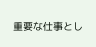重要な仕事とし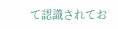て認識されてお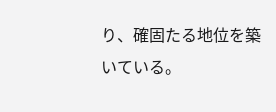り、確固たる地位を築いている。